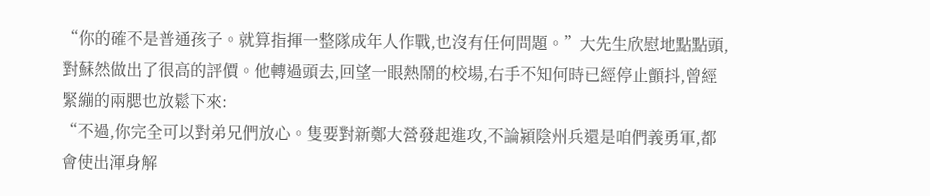“你的確不是普通孩子。就算指揮一整隊成年人作戰,也沒有任何問題。”大先生欣慰地點點頭,對蘇然做出了很高的評價。他轉過頭去,回望一眼熱鬧的校場,右手不知何時已經停止顫抖,曾經緊繃的兩腮也放鬆下來:
“不過,你完全可以對弟兄們放心。隻要對新鄭大營發起進攻,不論潁陰州兵還是咱們義勇軍,都會使出渾身解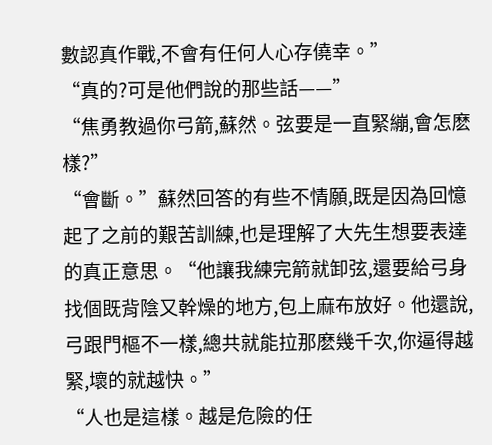數認真作戰,不會有任何人心存僥幸。”
“真的?可是他們說的那些話——”
“焦勇教過你弓箭,蘇然。弦要是一直緊繃,會怎麽樣?”
“會斷。”蘇然回答的有些不情願,既是因為回憶起了之前的艱苦訓練,也是理解了大先生想要表達的真正意思。“他讓我練完箭就卸弦,還要給弓身找個既背陰又幹燥的地方,包上麻布放好。他還說,弓跟門樞不一樣,總共就能拉那麽幾千次,你逼得越緊,壞的就越快。”
“人也是這樣。越是危險的任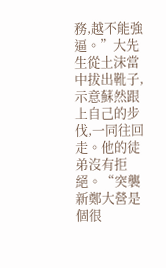務,越不能強逼。”大先生從土沫當中拔出靴子,示意蘇然跟上自己的步伐,一同往回走。他的徒弟沒有拒絕。“突襲新鄭大營是個很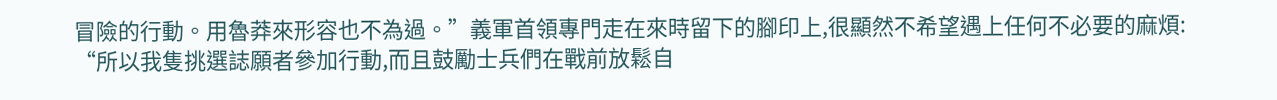冒險的行動。用魯莽來形容也不為過。”義軍首領專門走在來時留下的腳印上,很顯然不希望遇上任何不必要的麻煩:
“所以我隻挑選誌願者參加行動,而且鼓勵士兵們在戰前放鬆自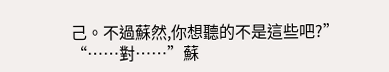己。不過蘇然,你想聽的不是這些吧?”
“……對……”蘇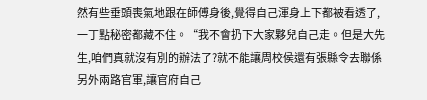然有些垂頭喪氣地跟在師傅身後,覺得自己渾身上下都被看透了,一丁點秘密都藏不住。“我不會扔下大家夥兒自己走。但是大先生,咱們真就沒有別的辦法了?就不能讓周校侯還有張縣令去聯係另外兩路官軍,讓官府自己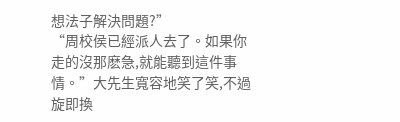想法子解決問題?”
“周校侯已經派人去了。如果你走的沒那麽急,就能聽到這件事情。”大先生寬容地笑了笑,不過旋即換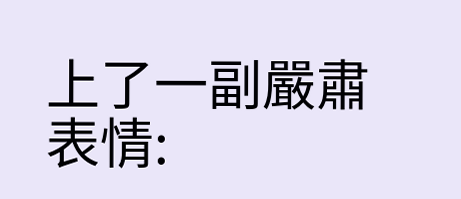上了一副嚴肅表情: